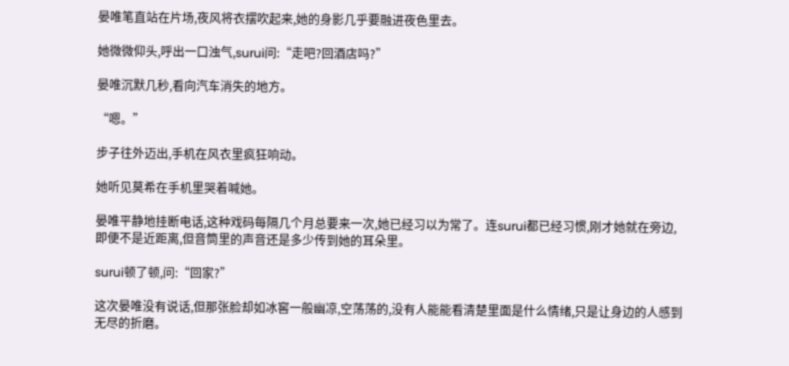晏唯笔直站在片场,夜风将衣摆吹起来,她的身影几乎要融进夜色里去。

她微微仰头,呼出一口浊气,surui问:“走吧?回酒店吗?”

晏唯沉默几秒,看向汽车消失的地方。

“嗯。”

步子往外迈出,手机在风衣里疯狂响动。

她听见莫希在手机里哭着喊她。

晏唯平静地挂断电话,这种戏码每隔几个月总要来一次,她已经习以为常了。连surui都已经习惯,刚才她就在旁边,即便不是近距离,但音筒里的声音还是多少传到她的耳朵里。

surui顿了顿,问:“回家?”

这次晏唯没有说话,但那张脸却如冰窖一般幽凉,空荡荡的,没有人能能看清楚里面是什么情绪,只是让身边的人感到无尽的折磨。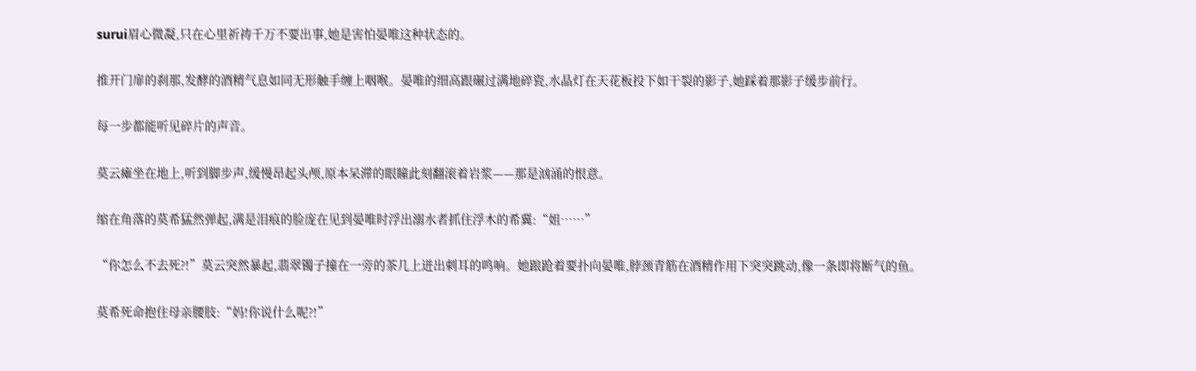surui眉心微凝,只在心里祈祷千万不要出事,她是害怕晏唯这种状态的。

推开门扉的刹那,发酵的酒精气息如同无形触手缠上咽喉。晏唯的细高跟碾过满地碎瓷,水晶灯在天花板投下如干裂的影子,她踩着那影子缓步前行。

每一步都能听见碎片的声音。

莫云瘫坐在地上,听到脚步声,缓慢昂起头颅,原本呆滞的眼瞳此刻翻滚着岩浆——那是汹涌的恨意。

缩在角落的莫希猛然弹起,满是泪痕的脸庞在见到晏唯时浮出溺水者抓住浮木的希冀:“姐……”

“你怎么不去死?!”莫云突然暴起,翡翠镯子撞在一旁的茶几上迸出刺耳的鸣响。她踉跄着要扑向晏唯,脖颈青筋在酒精作用下突突跳动,像一条即将断气的鱼。

莫希死命抱住母亲腰肢:“妈!你说什么呢?!”